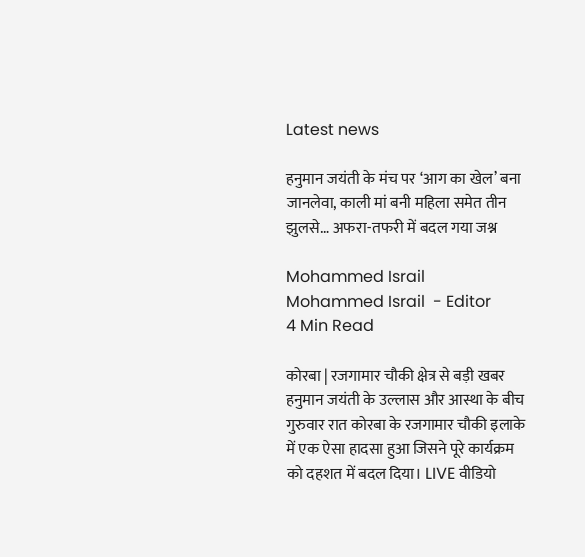Latest news

हनुमान जयंती के मंच पर ‘आग का खेल’ बना जानलेवा, काली मां बनी महिला समेत तीन झुलसे… अफरा-तफरी में बदल गया जश्न

Mohammed Israil
Mohammed Israil  - Editor
4 Min Read

कोरबा | रजगामार चौकी क्षेत्र से बड़ी खबर
हनुमान जयंती के उल्लास और आस्था के बीच गुरुवार रात कोरबा के रजगामार चौकी इलाके में एक ऐसा हादसा हुआ जिसने पूरे कार्यक्रम को दहशत में बदल दिया। LIVE वीडियो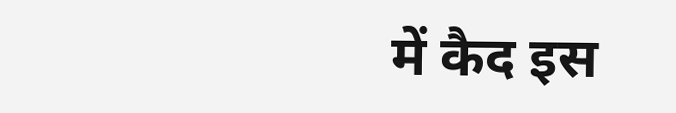में कैद इस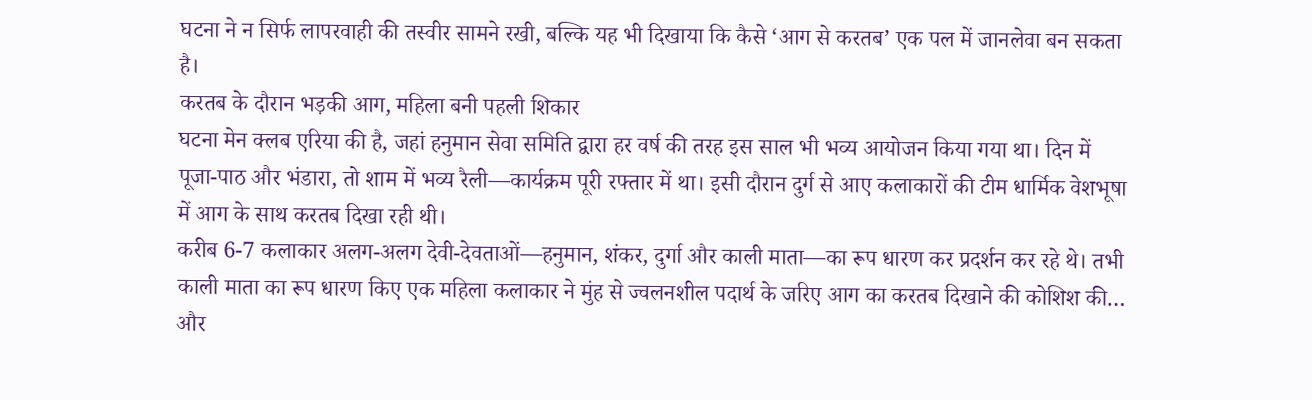घटना ने न सिर्फ लापरवाही की तस्वीर सामने रखी, बल्कि यह भी दिखाया कि कैसे ‘आग से करतब’ एक पल में जानलेवा बन सकता है।
करतब के दौरान भड़की आग, महिला बनी पहली शिकार
घटना मेन क्लब एरिया की है, जहां हनुमान सेवा समिति द्वारा हर वर्ष की तरह इस साल भी भव्य आयोजन किया गया था। दिन में पूजा-पाठ और भंडारा, तो शाम में भव्य रैली—कार्यक्रम पूरी रफ्तार में था। इसी दौरान दुर्ग से आए कलाकारों की टीम धार्मिक वेशभूषा में आग के साथ करतब दिखा रही थी।
करीब 6-7 कलाकार अलग-अलग देवी-देवताओं—हनुमान, शंकर, दुर्गा और काली माता—का रूप धारण कर प्रदर्शन कर रहे थे। तभी काली माता का रूप धारण किए एक महिला कलाकार ने मुंह से ज्वलनशील पदार्थ के जरिए आग का करतब दिखाने की कोशिश की… और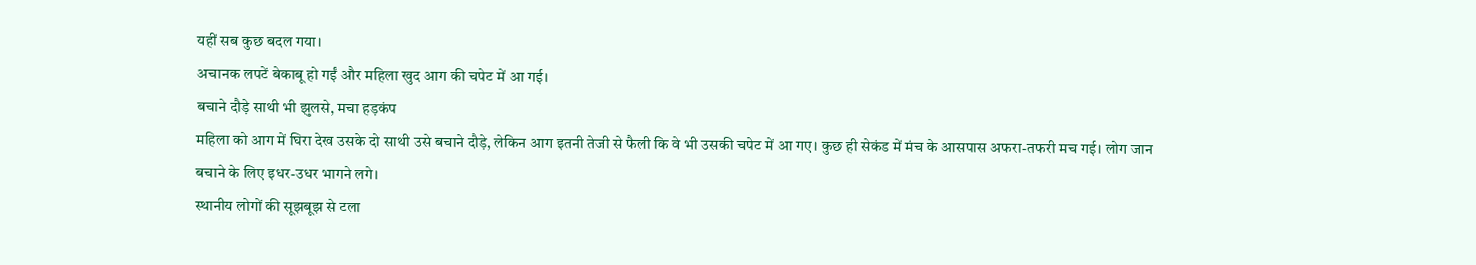यहीं सब कुछ बदल गया।
अचानक लपटें बेकाबू हो गईं और महिला खुद आग की चपेट में आ गई।
बचाने दौड़े साथी भी झुलसे, मचा हड़कंप
महिला को आग में घिरा देख उसके दो साथी उसे बचाने दौड़े, लेकिन आग इतनी तेजी से फैली कि वे भी उसकी चपेट में आ गए। कुछ ही सेकंड में मंच के आसपास अफरा-तफरी मच गई। लोग जान बचाने के लिए इधर-उधर भागने लगे।
स्थानीय लोगों की सूझबूझ से टला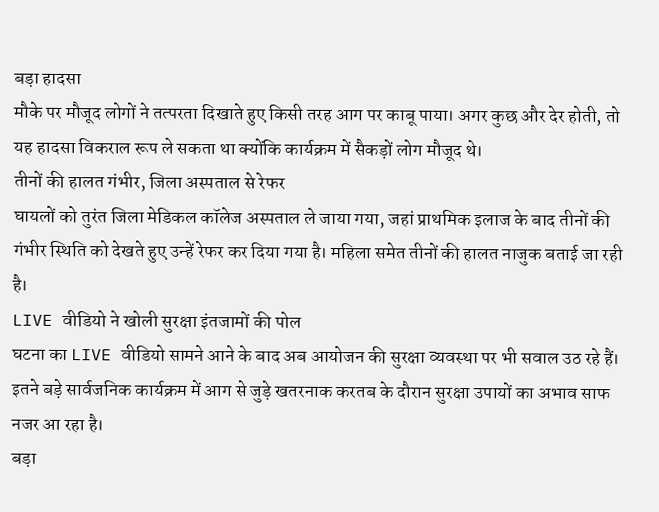बड़ा हादसा
मौके पर मौजूद लोगों ने तत्परता दिखाते हुए किसी तरह आग पर काबू पाया। अगर कुछ और देर होती, तो यह हादसा विकराल रूप ले सकता था क्योंकि कार्यक्रम में सैकड़ों लोग मौजूद थे।
तीनों की हालत गंभीर, जिला अस्पताल से रेफर
घायलों को तुरंत जिला मेडिकल कॉलेज अस्पताल ले जाया गया, जहां प्राथमिक इलाज के बाद तीनों की गंभीर स्थिति को देखते हुए उन्हें रेफर कर दिया गया है। महिला समेत तीनों की हालत नाजुक बताई जा रही है।
LIVE वीडियो ने खोली सुरक्षा इंतजामों की पोल
घटना का LIVE वीडियो सामने आने के बाद अब आयोजन की सुरक्षा व्यवस्था पर भी सवाल उठ रहे हैं। इतने बड़े सार्वजनिक कार्यक्रम में आग से जुड़े खतरनाक करतब के दौरान सुरक्षा उपायों का अभाव साफ नजर आ रहा है।
बड़ा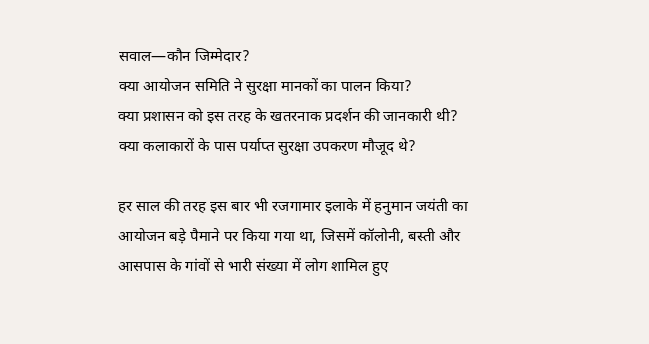सवाल—कौन जिम्मेदार?
क्या आयोजन समिति ने सुरक्षा मानकों का पालन किया?
क्या प्रशासन को इस तरह के खतरनाक प्रदर्शन की जानकारी थी?
क्या कलाकारों के पास पर्याप्त सुरक्षा उपकरण मौजूद थे?

हर साल की तरह इस बार भी रजगामार इलाके में हनुमान जयंती का आयोजन बड़े पैमाने पर किया गया था, जिसमें कॉलोनी, बस्ती और आसपास के गांवों से भारी संख्या में लोग शामिल हुए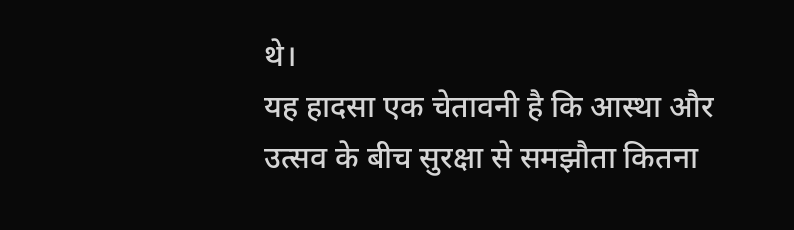थे।
यह हादसा एक चेतावनी है कि आस्था और उत्सव के बीच सुरक्षा से समझौता कितना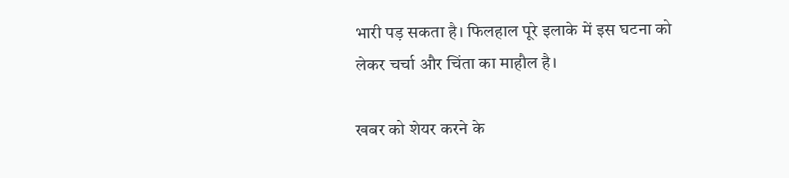भारी पड़ सकता है। फिलहाल पूरे इलाके में इस घटना को लेकर चर्चा और चिंता का माहौल है।

खबर को शेयर करने के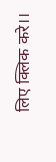लिए क्लिक करे।।